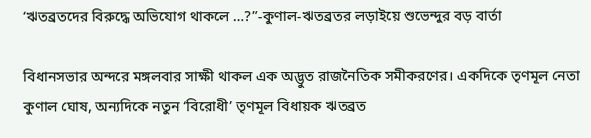‘ঋতব্রতদের বিরুদ্ধে অভিযোগ থাকলে …?”-কুণাল-ঋতব্রতর লড়াইয়ে শুভেন্দুর বড় বার্তা

বিধানসভার অন্দরে মঙ্গলবার সাক্ষী থাকল এক অদ্ভুত রাজনৈতিক সমীকরণের। একদিকে তৃণমূল নেতা কুণাল ঘোষ, অন্যদিকে নতুন ‘বিরোধী’ তৃণমূল বিধায়ক ঋতব্রত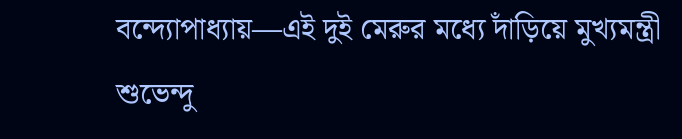বন্দ্যোপাধ্যায়—এই দুই মেরুর মধ্যে দাঁড়িয়ে মুখ্যমন্ত্রী শুভেন্দু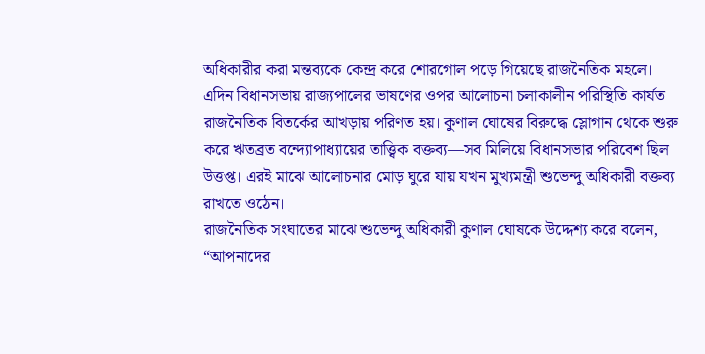অধিকারীর করা মন্তব্যকে কেন্দ্র করে শোরগোল পড়ে গিয়েছে রাজনৈতিক মহলে।
এদিন বিধানসভায় রাজ্যপালের ভাষণের ওপর আলোচনা চলাকালীন পরিস্থিতি কার্যত রাজনৈতিক বিতর্কের আখড়ায় পরিণত হয়। কুণাল ঘোষের বিরুদ্ধে স্লোগান থেকে শুরু করে ঋতব্রত বন্দ্যোপাধ্যায়ের তাত্ত্বিক বক্তব্য—সব মিলিয়ে বিধানসভার পরিবেশ ছিল উত্তপ্ত। এরই মাঝে আলোচনার মোড় ঘুরে যায় যখন মুখ্যমন্ত্রী শুভেন্দু অধিকারী বক্তব্য রাখতে ওঠেন।
রাজনৈতিক সংঘাতের মাঝে শুভেন্দু অধিকারী কুণাল ঘোষকে উদ্দেশ্য করে বলেন, “আপনাদের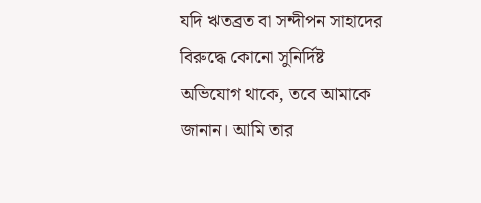যদি ঋতব্রত বা সন্দীপন সাহাদের বিরুদ্ধে কোনো সুনির্দিষ্ট অভিযোগ থাকে, তবে আমাকে জানান। আমি তার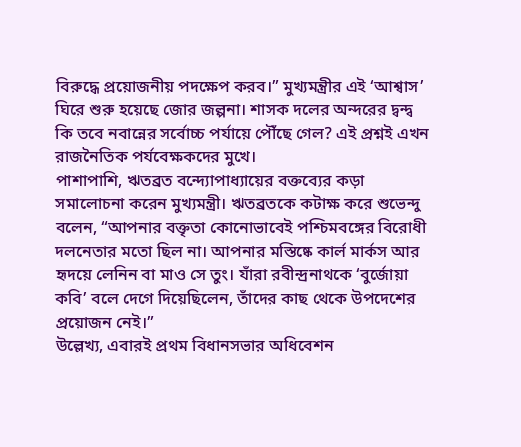বিরুদ্ধে প্রয়োজনীয় পদক্ষেপ করব।” মুখ্যমন্ত্রীর এই ‘আশ্বাস’ ঘিরে শুরু হয়েছে জোর জল্পনা। শাসক দলের অন্দরের দ্বন্দ্ব কি তবে নবান্নের সর্বোচ্চ পর্যায়ে পৌঁছে গেল? এই প্রশ্নই এখন রাজনৈতিক পর্যবেক্ষকদের মুখে।
পাশাপাশি, ঋতব্রত বন্দ্যোপাধ্যায়ের বক্তব্যের কড়া সমালোচনা করেন মুখ্যমন্ত্রী। ঋতব্রতকে কটাক্ষ করে শুভেন্দু বলেন, “আপনার বক্তৃতা কোনোভাবেই পশ্চিমবঙ্গের বিরোধী দলনেতার মতো ছিল না। আপনার মস্তিষ্কে কার্ল মার্কস আর হৃদয়ে লেনিন বা মাও সে তুং। যাঁরা রবীন্দ্রনাথকে ‘বুর্জোয়া কবি’ বলে দেগে দিয়েছিলেন, তাঁদের কাছ থেকে উপদেশের প্রয়োজন নেই।”
উল্লেখ্য, এবারই প্রথম বিধানসভার অধিবেশন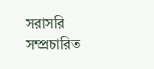সরাসরি সম্প্রচারিত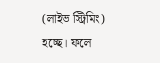(লাইভ স্ট্রিমিং) হচ্ছে। ফলে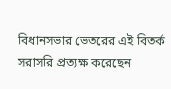বিধানসভার ভেতরের এই বিতর্ক সরাসরি প্রত্যক্ষ করেছেন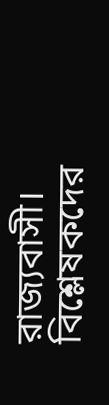রাজ্যবাসী। বিশ্লেষকদের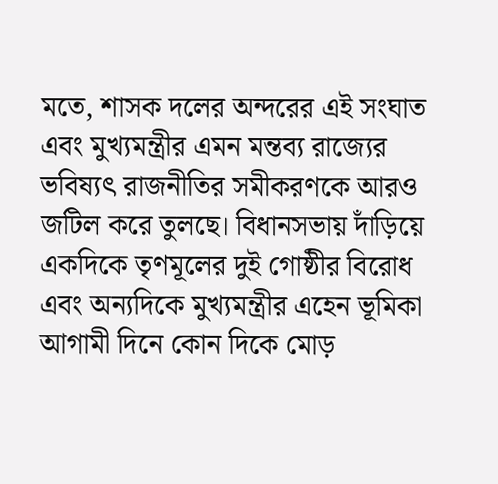মতে, শাসক দলের অন্দরের এই সংঘাত এবং মুখ্যমন্ত্রীর এমন মন্তব্য রাজ্যের ভবিষ্যৎ রাজনীতির সমীকরণকে আরও জটিল করে তুলছে। বিধানসভায় দাঁড়িয়ে একদিকে তৃণমূলের দুই গোষ্ঠীর বিরোধ এবং অন্যদিকে মুখ্যমন্ত্রীর এহেন ভূমিকা আগামী দিনে কোন দিকে মোড়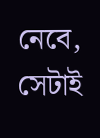নেবে, সেটাই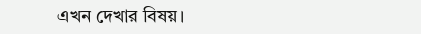এখন দেখার বিষয়।